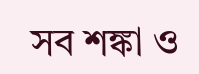সব শঙ্কা ও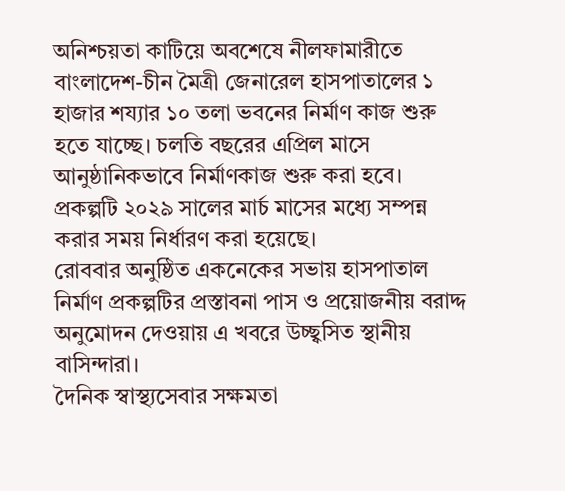অনিশ্চয়তা কাটিয়ে অবশেষে নীলফামারীতে বাংলাদেশ-চীন মৈত্রী জেনারেল হাসপাতালের ১ হাজার শয্যার ১০ তলা ভবনের নির্মাণ কাজ শুরু হতে যাচ্ছে। চলতি বছরের এপ্রিল মাসে আনুষ্ঠানিকভাবে নির্মাণকাজ শুরু করা হবে। প্রকল্পটি ২০২৯ সালের মার্চ মাসের মধ্যে সম্পন্ন করার সময় নির্ধারণ করা হয়েছে।
রোববার অনুষ্ঠিত একনেকের সভায় হাসপাতাল নির্মাণ প্রকল্পটির প্রস্তাবনা পাস ও প্রয়োজনীয় বরাদ্দ অনুমোদন দেওয়ায় এ খবরে উচ্ছ্বসিত স্থানীয় বাসিন্দারা।
দৈনিক স্বাস্থ্যসেবার সক্ষমতা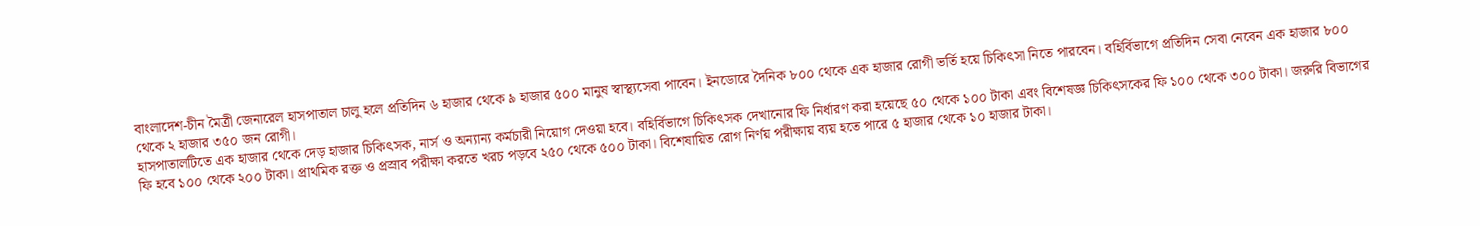বাংলাদেশ-চীন মৈত্রী জেনারেল হাসপাতাল চালু হলে প্রতিদিন ৬ হাজার থেকে ৯ হাজার ৫০০ মানুষ স্বাস্থ্যসেবা পাবেন। ইনডোরে দৈনিক ৮০০ থেকে এক হাজার রোগী ভর্তি হয়ে চিকিৎসা নিতে পারবেন। বহির্বিভাগে প্রতিদিন সেবা নেবেন এক হাজার ৮০০ থেকে ২ হাজার ৩৫০ জন রোগী।
হাসপাতালটিতে এক হাজার থেকে দেড় হাজার চিকিৎসক, নার্স ও অন্যান্য কর্মচারী নিয়োগ দেওয়া হবে। বহির্বিভাগে চিকিৎসক দেখানোর ফি নির্ধারণ করা হয়েছে ৫০ থেকে ১০০ টাকা এবং বিশেষজ্ঞ চিকিৎসকের ফি ১০০ থেকে ৩০০ টাকা। জরুরি বিভাগের ফি হবে ১০০ থেকে ২০০ টাকা। প্রাথমিক রক্ত ও প্রস্রাব পরীক্ষা করতে খরচ পড়বে ২৫০ থেকে ৫০০ টাকা। বিশেষায়িত রোগ নির্ণয় পরীক্ষায় ব্যয় হতে পারে ৫ হাজার থেকে ১০ হাজার টাকা।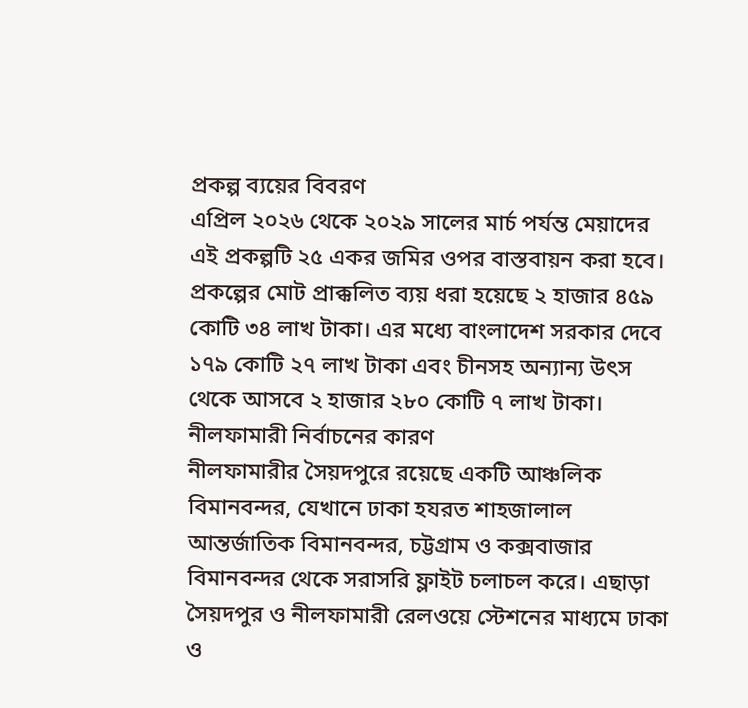প্রকল্প ব্যয়ের বিবরণ
এপ্রিল ২০২৬ থেকে ২০২৯ সালের মার্চ পর্যন্ত মেয়াদের এই প্রকল্পটি ২৫ একর জমির ওপর বাস্তবায়ন করা হবে। প্রকল্পের মোট প্রাক্কলিত ব্যয় ধরা হয়েছে ২ হাজার ৪৫৯ কোটি ৩৪ লাখ টাকা। এর মধ্যে বাংলাদেশ সরকার দেবে ১৭৯ কোটি ২৭ লাখ টাকা এবং চীনসহ অন্যান্য উৎস থেকে আসবে ২ হাজার ২৮০ কোটি ৭ লাখ টাকা।
নীলফামারী নির্বাচনের কারণ
নীলফামারীর সৈয়দপুরে রয়েছে একটি আঞ্চলিক বিমানবন্দর, যেখানে ঢাকা হযরত শাহজালাল আন্তর্জাতিক বিমানবন্দর, চট্টগ্রাম ও কক্সবাজার বিমানবন্দর থেকে সরাসরি ফ্লাইট চলাচল করে। এছাড়া সৈয়দপুর ও নীলফামারী রেলওয়ে স্টেশনের মাধ্যমে ঢাকা ও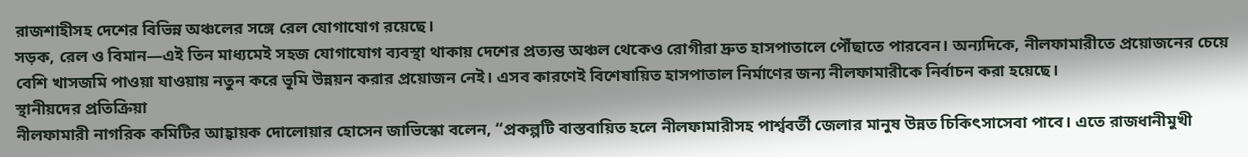রাজশাহীসহ দেশের বিভিন্ন অঞ্চলের সঙ্গে রেল যোগাযোগ রয়েছে।
সড়ক, রেল ও বিমান—এই তিন মাধ্যমেই সহজ যোগাযোগ ব্যবস্থা থাকায় দেশের প্রত্যন্ত অঞ্চল থেকেও রোগীরা দ্রুত হাসপাতালে পৌঁছাতে পারবেন। অন্যদিকে, নীলফামারীতে প্রয়োজনের চেয়ে বেশি খাসজমি পাওয়া যাওয়ায় নতুন করে ভূমি উন্নয়ন করার প্রয়োজন নেই। এসব কারণেই বিশেষায়িত হাসপাতাল নির্মাণের জন্য নীলফামারীকে নির্বাচন করা হয়েছে।
স্থানীয়দের প্রতিক্রিয়া
নীলফামারী নাগরিক কমিটির আহ্বায়ক দোলোয়ার হোসেন জাভিস্কো বলেন, “প্রকল্পটি বাস্তবায়িত হলে নীলফামারীসহ পার্শ্ববর্তী জেলার মানুষ উন্নত চিকিৎসাসেবা পাবে। এতে রাজধানীমুখী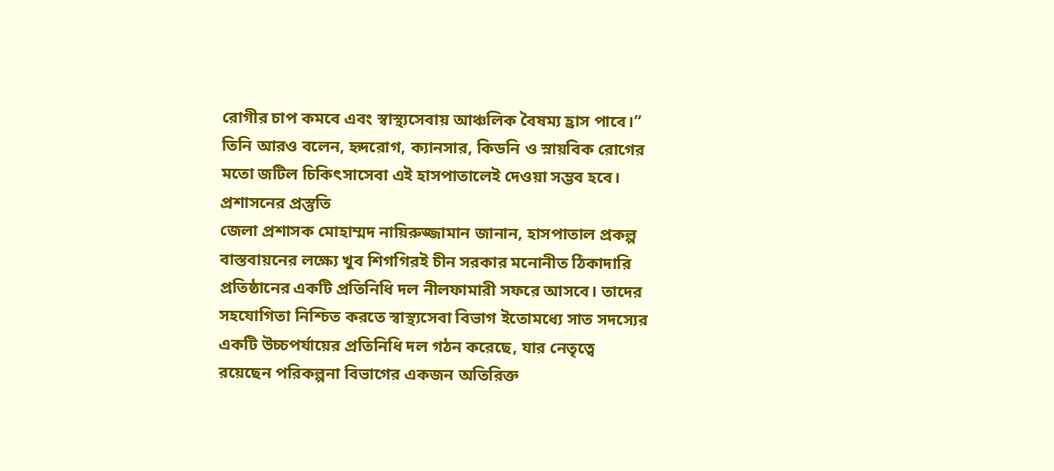রোগীর চাপ কমবে এবং স্বাস্থ্যসেবায় আঞ্চলিক বৈষম্য হ্রাস পাবে।”
তিনি আরও বলেন, হৃদরোগ, ক্যানসার, কিডনি ও স্নায়বিক রোগের মতো জটিল চিকিৎসাসেবা এই হাসপাতালেই দেওয়া সম্ভব হবে।
প্রশাসনের প্রস্তুতি
জেলা প্রশাসক মোহাম্মদ নায়িরুজ্জামান জানান, হাসপাতাল প্রকল্প বাস্তবায়নের লক্ষ্যে খুব শিগগিরই চীন সরকার মনোনীত ঠিকাদারি প্রতিষ্ঠানের একটি প্রতিনিধি দল নীলফামারী সফরে আসবে। তাদের সহযোগিতা নিশ্চিত করতে স্বাস্থ্যসেবা বিভাগ ইতোমধ্যে সাত সদস্যের একটি উচ্চপর্যায়ের প্রতিনিধি দল গঠন করেছে, যার নেতৃত্বে রয়েছেন পরিকল্পনা বিভাগের একজন অতিরিক্ত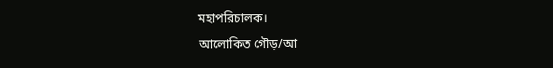মহাপরিচালক।
আলোকিত গৌড়/আ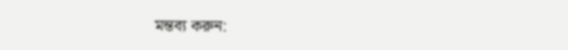মন্তব্য করুন: